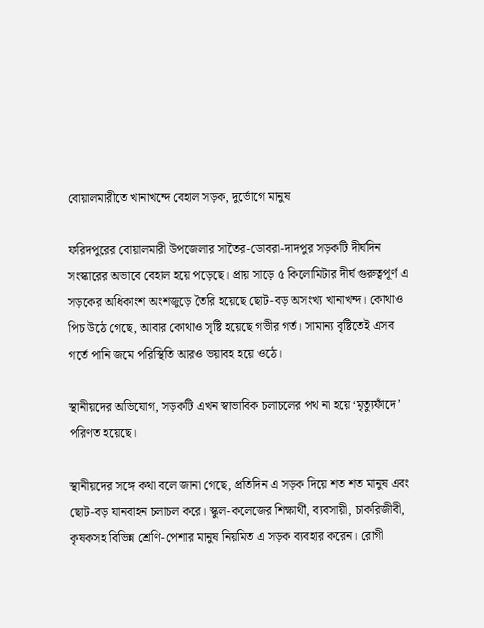বোয়ালমারীতে খানাখন্দে বেহাল সড়ক, দুর্ভোগে মানুষ

ফরিদপুরের বোয়ালমারী উপজেলার সাতৈর-ডোবরা-দাদপুর সড়কটি দীর্ঘদিন সংস্কারের অভাবে বেহাল হয়ে পড়েছে। প্রায় সাড়ে ৫ কিলোমিটার দীর্ঘ গুরুত্বপূর্ণ এ সড়কের অধিকাংশ অংশজুড়ে তৈরি হয়েছে ছোট-বড় অসংখ্য খানাখন্দ। কোথাও পিচ উঠে গেছে, আবার কোথাও সৃষ্টি হয়েছে গভীর গর্ত। সামান্য বৃষ্টিতেই এসব গর্তে পানি জমে পরিস্থিতি আরও ভয়াবহ হয়ে ওঠে।

স্থানীয়দের অভিযোগ, সড়কটি এখন স্বাভাবিক চলাচলের পথ না হয়ে ‘মৃত্যুফাঁদে’ পরিণত হয়েছে।

স্থানীয়দের সঙ্গে কথা বলে জানা গেছে, প্রতিদিন এ সড়ক দিয়ে শত শত মানুষ এবং ছোট-বড় যানবাহন চলাচল করে। স্কুল-কলেজের শিক্ষার্থী, ব্যবসায়ী, চাকরিজীবী, কৃষকসহ বিভিন্ন শ্রেণি-পেশার মানুষ নিয়মিত এ সড়ক ব্যবহার করেন। রোগী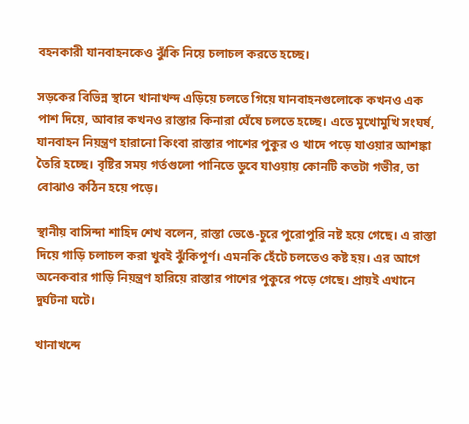বহনকারী যানবাহনকেও ঝুঁকি নিয়ে চলাচল করতে হচ্ছে।

সড়কের বিভিন্ন স্থানে খানাখন্দ এড়িয়ে চলতে গিয়ে যানবাহনগুলোকে কখনও এক পাশ দিয়ে, আবার কখনও রাস্তার কিনারা ঘেঁষে চলতে হচ্ছে। এতে মুখোমুখি সংঘর্ষ, যানবাহন নিয়ন্ত্রণ হারানো কিংবা রাস্তার পাশের পুকুর ও খাদে পড়ে যাওয়ার আশঙ্কা তৈরি হচ্ছে। বৃষ্টির সময় গর্তগুলো পানিতে ডুবে যাওয়ায় কোনটি কতটা গভীর, তা বোঝাও কঠিন হয়ে পড়ে।

স্থানীয় বাসিন্দা শাহিদ শেখ বলেন, রাস্তা ভেঙে-চুরে পুরোপুরি নষ্ট হয়ে গেছে। এ রাস্তা দিয়ে গাড়ি চলাচল করা খুবই ঝুঁকিপূর্ণ। এমনকি হেঁটে চলতেও কষ্ট হয়। এর আগে অনেকবার গাড়ি নিয়ন্ত্রণ হারিয়ে রাস্তার পাশের পুকুরে পড়ে গেছে। প্রায়ই এখানে দুর্ঘটনা ঘটে।

খানাখন্দে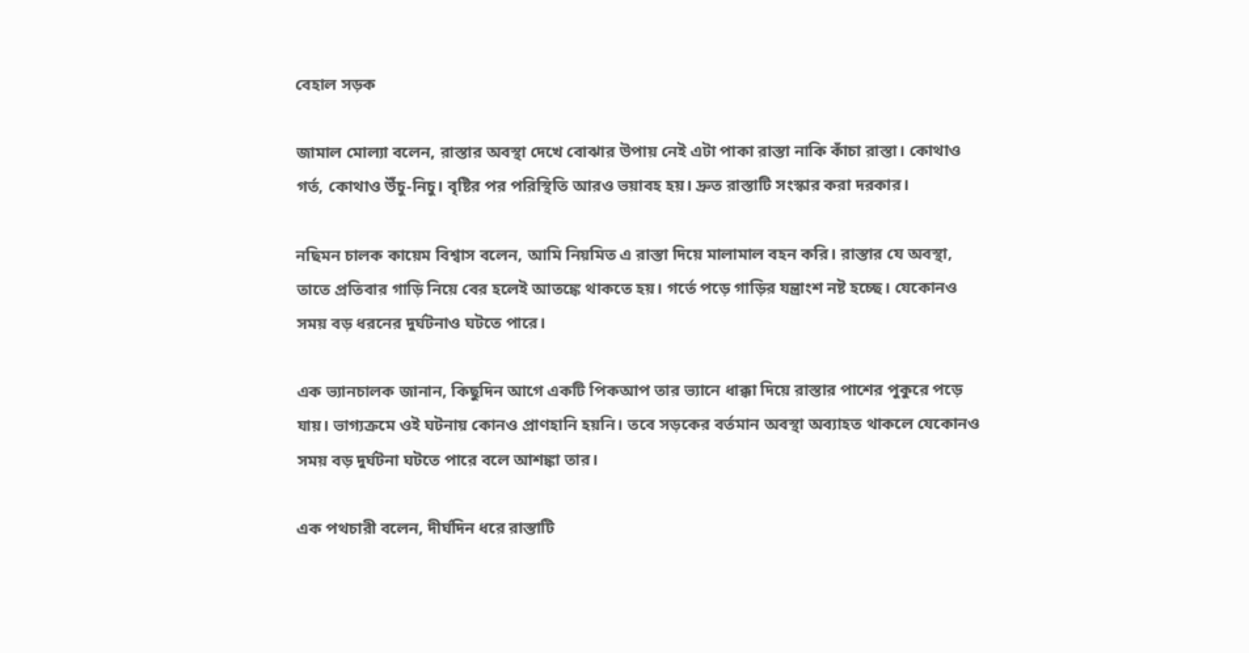বেহাল সড়ক

জামাল মোল্যা বলেন, রাস্তার অবস্থা দেখে বোঝার উপায় নেই এটা পাকা রাস্তা নাকি কাঁচা রাস্তা। কোথাও গর্ত, কোথাও উঁচু-নিচু। বৃষ্টির পর পরিস্থিতি আরও ভয়াবহ হয়। দ্রুত রাস্তাটি সংস্কার করা দরকার।

নছিমন চালক কায়েম বিশ্বাস বলেন, আমি নিয়মিত এ রাস্তা দিয়ে মালামাল বহন করি। রাস্তার যে অবস্থা, তাতে প্রতিবার গাড়ি নিয়ে বের হলেই আতঙ্কে থাকতে হয়। গর্তে পড়ে গাড়ির যন্ত্রাংশ নষ্ট হচ্ছে। যেকোনও সময় বড় ধরনের দুর্ঘটনাও ঘটতে পারে।

এক ভ্যানচালক জানান, কিছুদিন আগে একটি পিকআপ তার ভ্যানে ধাক্কা দিয়ে রাস্তার পাশের পুকুরে পড়ে যায়। ভাগ্যক্রমে ওই ঘটনায় কোনও প্রাণহানি হয়নি। তবে সড়কের বর্তমান অবস্থা অব্যাহত থাকলে যেকোনও সময় বড় দুর্ঘটনা ঘটতে পারে বলে আশঙ্কা তার।

এক পথচারী বলেন, দীর্ঘদিন ধরে রাস্তাটি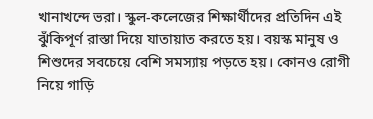খানাখন্দে ভরা। স্কুল-কলেজের শিক্ষার্থীদের প্রতিদিন এই ঝুঁকিপূর্ণ রাস্তা দিয়ে যাতায়াত করতে হয়। বয়স্ক মানুষ ও শিশুদের সবচেয়ে বেশি সমস্যায় পড়তে হয়। কোনও রোগী নিয়ে গাড়ি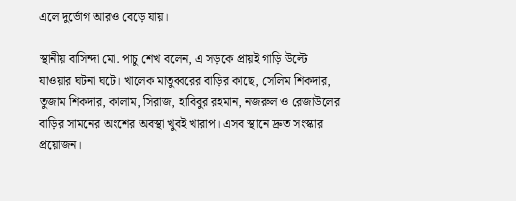এলে দুর্ভোগ আরও বেড়ে যায়।

স্থানীয় বাসিন্দা মো. পাচু শেখ বলেন, এ সড়কে প্রায়ই গাড়ি উল্টে যাওয়ার ঘটনা ঘটে। খালেক মাতুব্বরের বাড়ির কাছে, সেলিম শিকদার, তুজাম শিকদার, কালাম, সিরাজ, হাবিবুর রহমান, নজরুল ও রেজাউলের বাড়ির সামনের অংশের অবস্থা খুবই খারাপ। এসব স্থানে দ্রুত সংস্কার প্রয়োজন।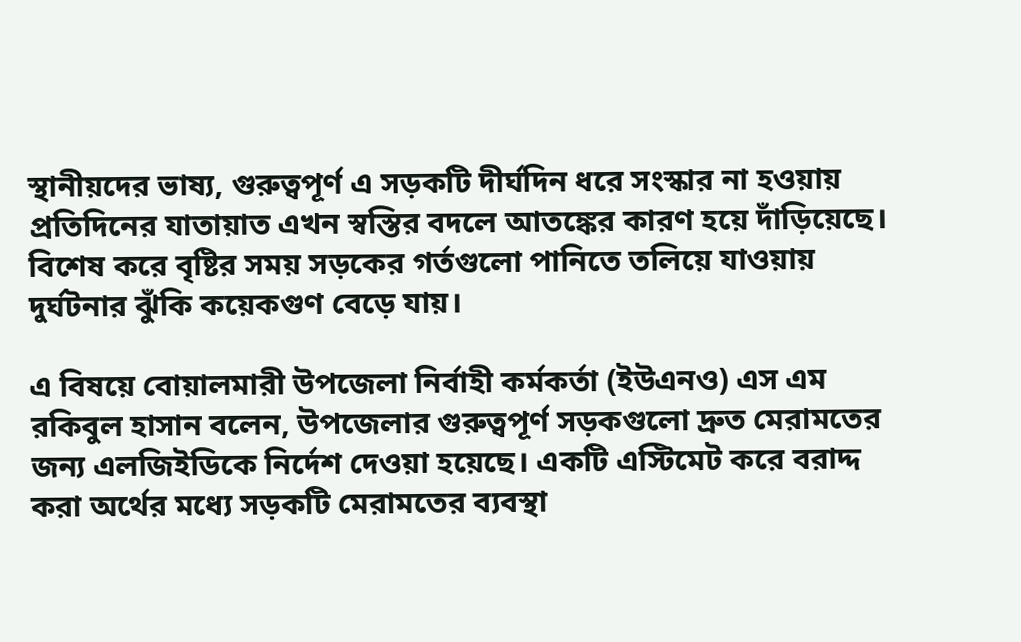স্থানীয়দের ভাষ্য, গুরুত্বপূর্ণ এ সড়কটি দীর্ঘদিন ধরে সংস্কার না হওয়ায় প্রতিদিনের যাতায়াত এখন স্বস্তির বদলে আতঙ্কের কারণ হয়ে দাঁড়িয়েছে। বিশেষ করে বৃষ্টির সময় সড়কের গর্তগুলো পানিতে তলিয়ে যাওয়ায় দুর্ঘটনার ঝুঁকি কয়েকগুণ বেড়ে যায়।

এ বিষয়ে বোয়ালমারী উপজেলা নির্বাহী কর্মকর্তা (ইউএনও) এস এম রকিবুল হাসান বলেন, উপজেলার গুরুত্বপূর্ণ সড়কগুলো দ্রুত মেরামতের জন্য এলজিইডিকে নির্দেশ দেওয়া হয়েছে। একটি এস্টিমেট করে বরাদ্দ করা অর্থের মধ্যে সড়কটি মেরামতের ব্যবস্থা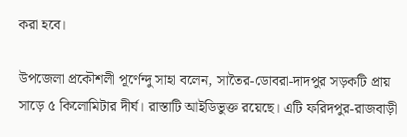করা হবে।

উপজেলা প্রকৌশলী পূর্ণেন্দু সাহা বলেন, সাতৈর-ডোবরা-দাদপুর সড়কটি প্রায় সাড়ে ৫ কিলোমিটার দীর্ঘ। রাস্তাটি আইডিভুক্ত রয়েছে। এটি ফরিদপুর-রাজবাড়ী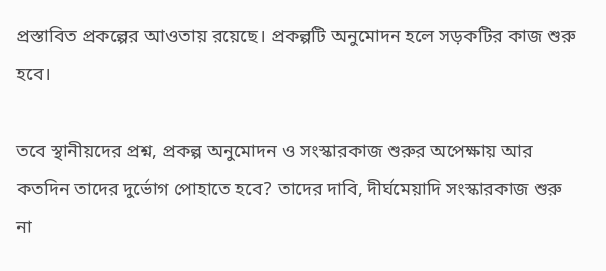প্রস্তাবিত প্রকল্পের আওতায় রয়েছে। প্রকল্পটি অনুমোদন হলে সড়কটির কাজ শুরু হবে।

তবে স্থানীয়দের প্রশ্ন, প্রকল্প অনুমোদন ও সংস্কারকাজ শুরুর অপেক্ষায় আর কতদিন তাদের দুর্ভোগ পোহাতে হবে? তাদের দাবি, দীর্ঘমেয়াদি সংস্কারকাজ শুরু না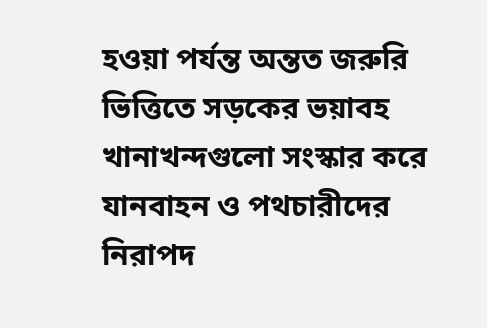হওয়া পর্যন্ত অন্তত জরুরি ভিত্তিতে সড়কের ভয়াবহ খানাখন্দগুলো সংস্কার করে যানবাহন ও পথচারীদের নিরাপদ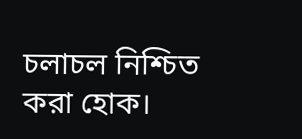চলাচল নিশ্চিত করা হোক।